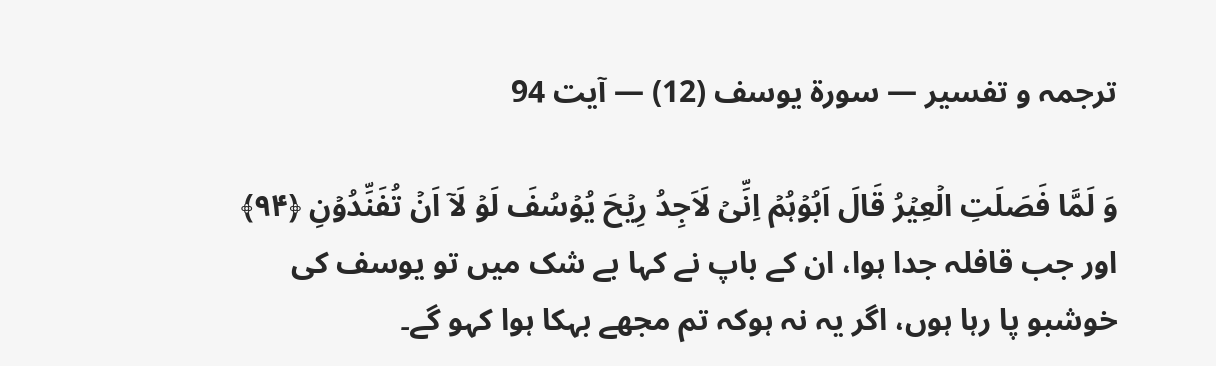ترجمہ و تفسیر — سورۃ يوسف (12) — آیت 94

وَ لَمَّا فَصَلَتِ الۡعِیۡرُ قَالَ اَبُوۡہُمۡ اِنِّیۡ لَاَجِدُ رِیۡحَ یُوۡسُفَ لَوۡ لَاۤ اَنۡ تُفَنِّدُوۡنِ ﴿۹۴﴾
اور جب قافلہ جدا ہوا، ان کے باپ نے کہا بے شک میں تو یوسف کی خوشبو پا رہا ہوں، اگر یہ نہ ہوکہ تم مجھے بہکا ہوا کہو گے۔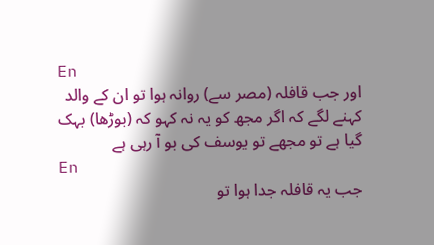En
اور جب قافلہ (مصر سے) روانہ ہوا تو ان کے والد کہنے لگے کہ اگر مجھ کو یہ نہ کہو کہ (بوڑھا) بہک گیا ہے تو مجھے تو یوسف کی بو آ رہی ہے
En
جب یہ قافلہ جدا ہوا تو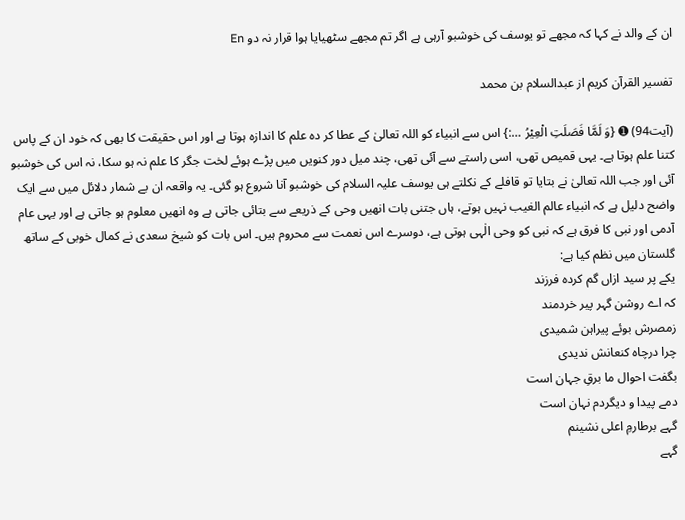ان کے والد نے کہا کہ مجھے تو یوسف کی خوشبو آرہی ہے اگر تم مجھے سٹھیایا ہوا قرار نہ دو En

تفسیر القرآن کریم از عبدالسلام بن محمد

(آیت94) ➊ {وَ لَمَّا فَصَلَتِ الْعِيْرُ …:} اس سے انبیاء کو اللہ تعالیٰ کے عطا کر دہ علم کا اندازہ ہوتا ہے اور اس حقیقت کا بھی کہ خود ان کے پاس کتنا علم ہوتا ہے۔ یہی قمیص تھی، اسی راستے سے آئی تھی، چند میل دور کنویں میں پڑے ہوئے لخت جگر کا علم نہ ہو سکا، نہ اس کی خوشبو آئی اور جب اللہ تعالیٰ نے بتایا تو قافلے کے نکلتے ہی یوسف علیہ السلام کی خوشبو آنا شروع ہو گئی۔ یہ واقعہ ان بے شمار دلائل میں سے ایک واضح دلیل ہے کہ انبیاء عالم الغیب نہیں ہوتے، ہاں جتنی بات انھیں وحی کے ذریعے سے بتائی جاتی ہے وہ انھیں معلوم ہو جاتی ہے اور یہی عام آدمی اور نبی کا فرق ہے کہ نبی کو وحی الٰہی ہوتی ہے، دوسرے اس نعمت سے محروم ہیں۔ اس بات کو شیخ سعدی نے کمال خوبی کے ساتھ گلستان میں نظم کیا ہے:
یکے پر سید ازاں گم کردہ فرزند
کہ اے روشن گہر پیر خردمند
زمصرش بوئے پیراہن شمیدی
چرا درچاہ کنعانش ندیدی
بگفت احوال ما برقِ جہان است
دمے پیدا و دیگردم نہان است
گہے برطارمِ اعلی نشینم
گہے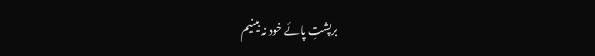برپشتِ پائے خود نہ بینیم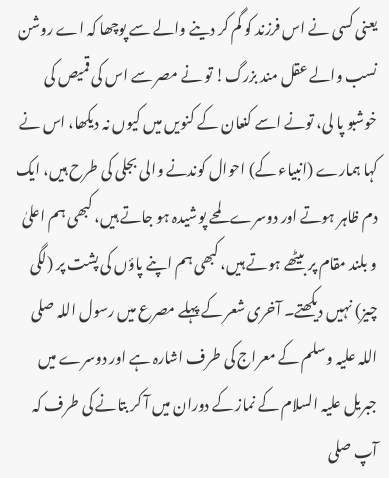یعنی کسی نے اس فرزند کو گم کر دینے والے سے پوچھا کہ اے روشن نسب والے عقل مند بزرگ! تو نے مصر سے اس کی قمیص کی خوشبو پا لی، تونے اسے کنعان کے کنویں میں کیوں نہ دیکھا، اس نے کہا ہمارے (انبیاء کے) احوال کوندنے والی بجلی کی طرح ہیں، ایک دم ظاہر ہوتے اور دوسرے لمحے پوشیدہ ہو جاتے ہیں، کبھی ہم اعلیٰ و بلند مقام پر بیٹھے ہوتے ہیں، کبھی ہم اپنے پاؤں کی پشت پر (لگی چیز) نہیں دیکھتے۔ آخری شعر کے پہلے مصرع میں رسول اللہ صلی اللہ علیہ وسلم کے معراج کی طرف اشارہ ہے اور دوسرے میں جبریل علیہ السلام کے نماز کے دوران میں آ کر بتانے کی طرف کہ آپ صلی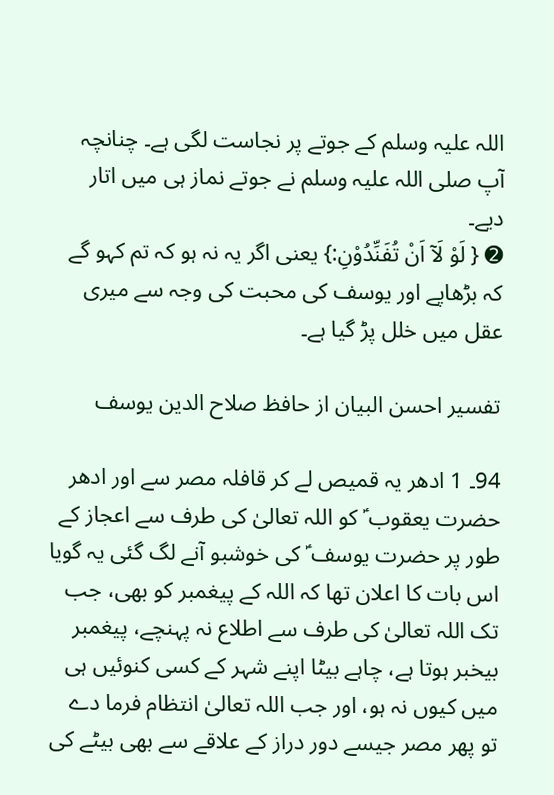اللہ علیہ وسلم کے جوتے پر نجاست لگی ہے۔ چنانچہ آپ صلی اللہ علیہ وسلم نے جوتے نماز ہی میں اتار دیے۔
➋ { لَوْ لَاۤ اَنْ تُفَنِّدُوْنِ:} یعنی اگر یہ نہ ہو کہ تم کہو گے کہ بڑھاپے اور یوسف کی محبت کی وجہ سے میری عقل میں خلل پڑ گیا ہے۔

تفسیر احسن البیان از حافظ صلاح الدین یوسف

94۔ 1 ادھر یہ قمیص لے کر قافلہ مصر سے اور ادھر حضرت یعقوب ؑ کو اللہ تعالیٰ کی طرف سے اعجاز کے طور پر حضرت یوسف ؑ کی خوشبو آنے لگ گئی یہ گویا اس بات کا اعلان تھا کہ اللہ کے پیغمبر کو بھی، جب تک اللہ تعالیٰ کی طرف سے اطلاع نہ پہنچے، پیغمبر بیخبر ہوتا ہے، چاہے بیٹا اپنے شہر کے کسی کنوئیں ہی میں کیوں نہ ہو، اور جب اللہ تعالیٰ انتظام فرما دے تو پھر مصر جیسے دور دراز کے علاقے سے بھی بیٹے کی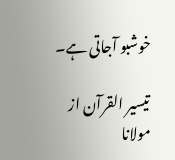خوشبو آجاتی ہے۔

تيسير القرآن از مولانا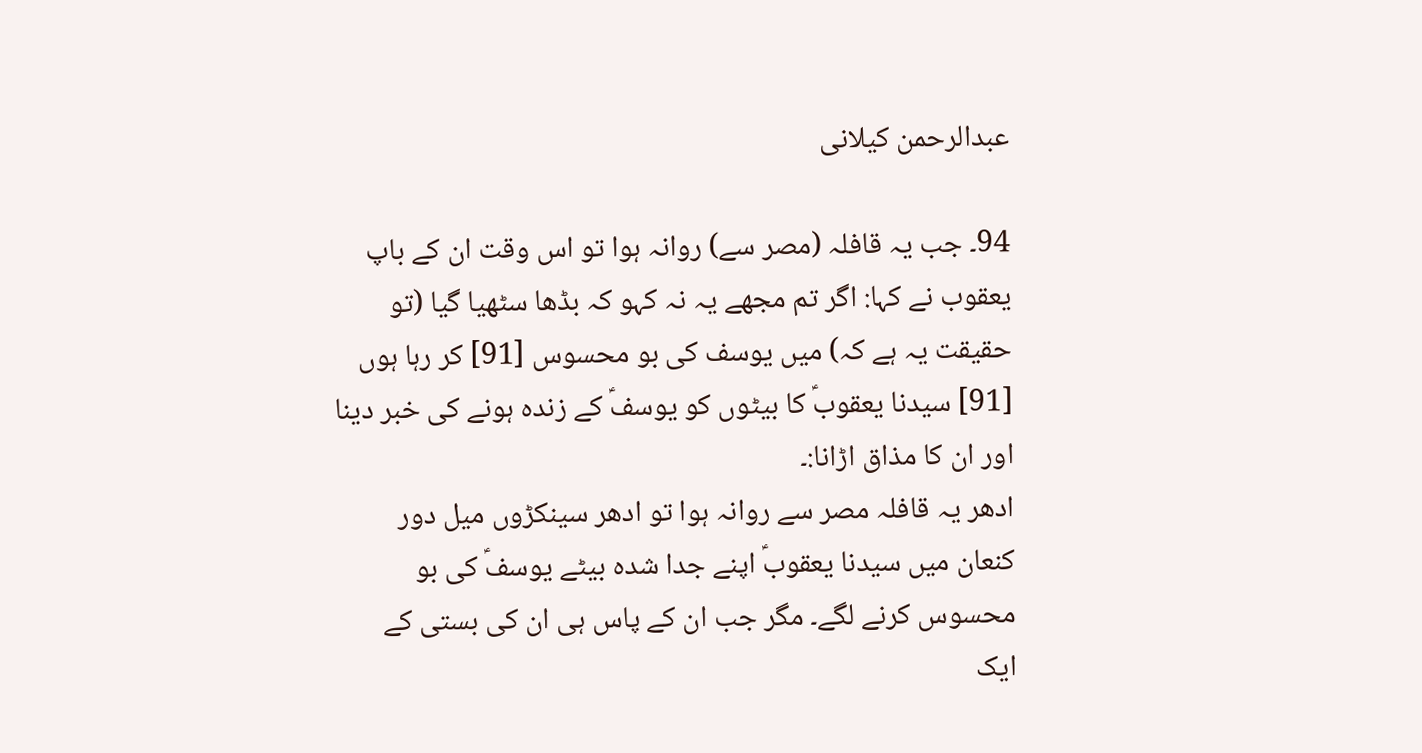عبدالرحمن کیلانی

94۔ جب یہ قافلہ (مصر سے) روانہ ہوا تو اس وقت ان کے باپ یعقوب نے کہا: اگر تم مجھے یہ نہ کہو کہ بڈھا سٹھیا گیا (تو حقیقت یہ ہے کہ) میں یوسف کی بو محسوس [91] کر رہا ہوں
[91] سیدنا یعقوبؑ کا بیٹوں کو یوسفؑ کے زندہ ہونے کی خبر دینا اور ان کا مذاق اڑانا:۔
ادھر یہ قافلہ مصر سے روانہ ہوا تو ادھر سینکڑوں میل دور کنعان میں سیدنا یعقوبؑ اپنے جدا شدہ بیٹے یوسفؑ کی بو محسوس کرنے لگے۔ مگر جب ان کے پاس ہی ان کی بستی کے ایک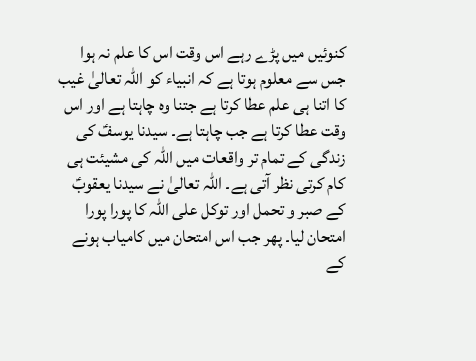کنوئیں میں پڑے رہے اس وقت اس کا علم نہ ہوا جس سے معلوم ہوتا ہے کہ انبیاء کو اللہ تعالیٰ غیب کا اتنا ہی علم عطا کرتا ہے جتنا وہ چاہتا ہے اور اس وقت عطا کرتا ہے جب چاہتا ہے۔ سیدنا یوسفؑ کی زندگی کے تمام تر واقعات میں اللہ کی مشیئت ہی کام کرتی نظر آتی ہے۔ اللہ تعالیٰ نے سیدنا یعقوبؑ کے صبر و تحمل اور توکل علی اللہ کا پورا پورا امتحان لیا۔ پھر جب اس امتحان میں کامیاب ہونے کے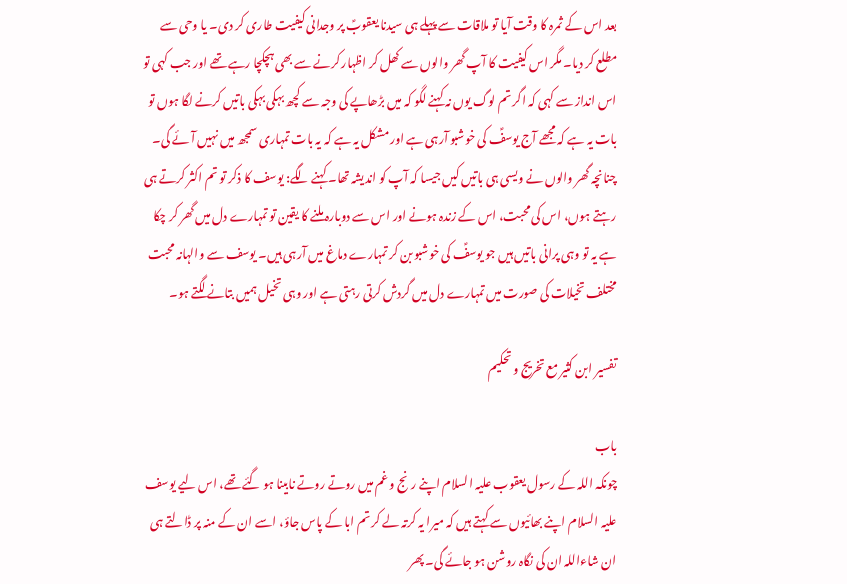بعد اس کے ثمرہ کا وقت آیا تو ملاقات سے پہلے ہی سیدنا یعقوبؑ پر وجدانی کیفیت طاری کر دی۔ یا وحی سے مطلع کر دیا۔ مگر اس کیفیت کا آپ گھر والوں سے کھل کر اظہار کرنے سے بھی ہچکچا رہے تھے اور جب کہی تو اس انداز سے کہی کہ اگر تم لوگ یوں نہ کہنے لگو کہ میں بڑھاپے کی وجہ سے کچھ بہکی بہکی باتیں کرنے لگا ہوں تو بات یہ ہے کہ مجھے آج یوسفؑ کی خوشبو آرہی ہے اور مشکل یہ ہے کہ یہ بات تمہاری سمجھ میں نہیں آئے گی۔ چنانچہ گھر والوں نے ویسی ہی باتیں کیں جیسا کہ آپ کو اندیشہ تھا۔ کہنے لگے: یوسف کا ذکر تو تم اکثر کرتے ہی رہتے ہوں، اس کی محبت، اس کے زندہ ہونے اور اس سے دوبارہ ملنے کا یقین تو تمہارے دل میں گھر کر چکا ہے یہ تو وہی پرانی باتیں ہیں جو یوسفؑ کی خوشبو بن کر تمہارے دماغ میں آرہی ہیں۔ یوسف سے والہانہ محبت مختلف تخیلات کی صورت میں تمہارے دل میں گردش کرتی رہتی ہے اور وہی تخیل ہمیں بتانے لگتے ہو۔

تفسیر ابن کثیر مع تخریج و تحکیم

باب
چونکہ اللہ کے رسول یعقوب علیہ السلام اپنے رنج و غم میں روتے روتے نابینا ہو گئے تھے، اس لیے یوسف علیہ السلام اپنے بھائیوں سے کہتے ہیں کہ میرا یہ کرتہ لے کر تم ابا کے پاس جاؤ، اسے ان کے منہ پر ڈالتے ہی ان شاءاللہ ان کی نگاہ روشن ہو جائے گی۔ پھر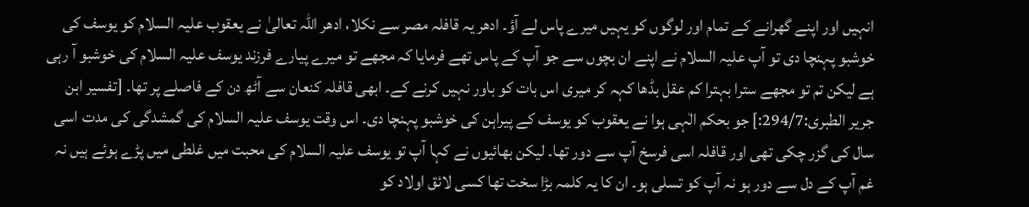انہیں اور اپنے گھرانے کے تمام اور لوگوں کو یہیں میرے پاس لے آؤ۔ ادھر یہ قافلہ مصر سے نکلا، ادھر اللہ تعالیٰ نے یعقوب علیہ السلام کو یوسف کی خوشبو پہنچا دی تو آپ علیہ السلام نے اپنے ان بچوں سے جو آپ کے پاس تھے فرمایا کہ مجھے تو میرے پیارے فرزند یوسف علیہ السلام کی خوشبو آ رہی ہے لیکن تم تو مجھے سترا بہترا کم عقل بڈھا کہہ کر میری اس بات کو باور نہیں کرنے کے۔ ابھی قافلہ کنعان سے آٹھ دن کے فاصلے پر تھا۔ [تفسیر ابن جریر الطبری:294/7:] جو بحکم الٰہی ہوا نے یعقوب کو یوسف کے پیراہن کی خوشبو پہنچا دی۔ اس وقت یوسف علیہ السلام کی گمشدگی کی مدت اسی سال کی گزر چکی تھی اور قافلہ اسی فرسخ آپ سے دور تھا۔ لیکن بھائیوں نے کہا آپ تو یوسف علیہ السلام کی محبت میں غلطی میں پڑے ہوئے ہیں نہ غم آپ کے دل سے دور ہو نہ آپ کو تسلی ہو۔ ان کا یہ کلمہ بڑا سخت تھا کسی لائق اولاد کو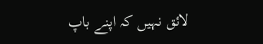لائق نہیں کہ اپنے باپ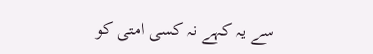سے یہ کہے نہ کسی امتی کو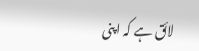لائق ہے کہ اپنی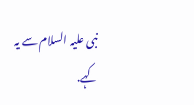نبی علیہ السلام سے یہ کہے.